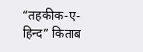“तहकीक-ए-हिन्द” किताब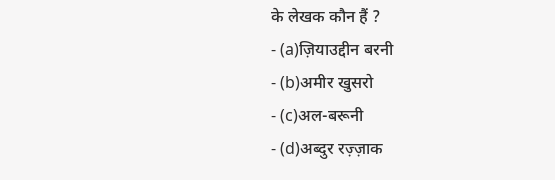के लेखक कौन हैं ?
- (a)ज़ियाउद्दीन बरनी
- (b)अमीर खुसरो
- (c)अल-बरूनी
- (d)अब्दुर रज़्ज़ाक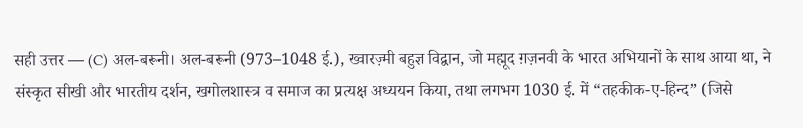सही उत्तर — (C) अल-बरूनी। अल-बरूनी (973–1048 ई.), ख्वारज़्मी बहुज्ञ विद्वान, जो मह्मूद ग़ज़नवी के भारत अभियानों के साथ आया था, ने संस्कृत सीखी और भारतीय दर्शन, खगोलशास्त्र व समाज का प्रत्यक्ष अध्ययन किया, तथा लगभग 1030 ई. में “तहकीक-ए-हिन्द” (जिसे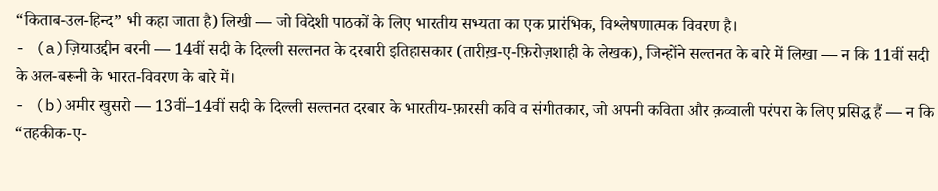“किताब-उल-हिन्द” भी कहा जाता है) लिखी — जो विदेशी पाठकों के लिए भारतीय सभ्यता का एक प्रारंभिक, विश्लेषणात्मक विवरण है।
- (a)ज़ियाउद्दीन बरनी — 14वीं सदी के दिल्ली सल्तनत के दरबारी इतिहासकार (तारीख़-ए-फ़िरोज़शाही के लेखक), जिन्होंने सल्तनत के बारे में लिखा — न कि 11वीं सदी के अल-बरूनी के भारत-विवरण के बारे में।
- (b)अमीर खुसरो — 13वीं–14वीं सदी के दिल्ली सल्तनत दरबार के भारतीय-फ़ारसी कवि व संगीतकार, जो अपनी कविता और क़व्वाली परंपरा के लिए प्रसिद्ध हैं — न कि “तहकीक-ए-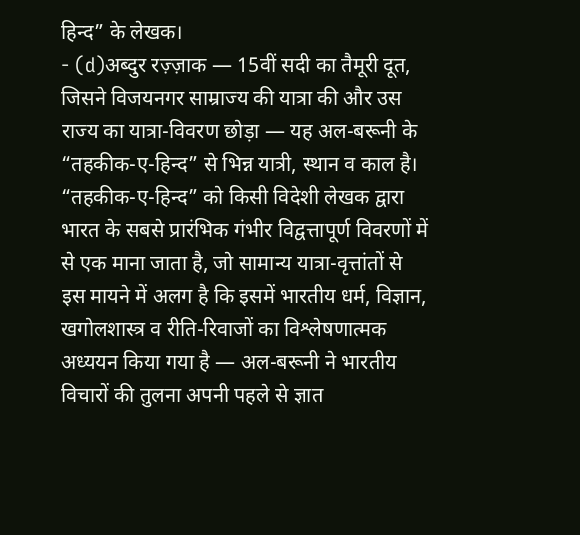हिन्द” के लेखक।
- (d)अब्दुर रज़्ज़ाक — 15वीं सदी का तैमूरी दूत, जिसने विजयनगर साम्राज्य की यात्रा की और उस राज्य का यात्रा-विवरण छोड़ा — यह अल-बरूनी के “तहकीक-ए-हिन्द” से भिन्न यात्री, स्थान व काल है।
“तहकीक-ए-हिन्द” को किसी विदेशी लेखक द्वारा भारत के सबसे प्रारंभिक गंभीर विद्वत्तापूर्ण विवरणों में से एक माना जाता है, जो सामान्य यात्रा-वृत्तांतों से इस मायने में अलग है कि इसमें भारतीय धर्म, विज्ञान, खगोलशास्त्र व रीति-रिवाजों का विश्लेषणात्मक अध्ययन किया गया है — अल-बरूनी ने भारतीय विचारों की तुलना अपनी पहले से ज्ञात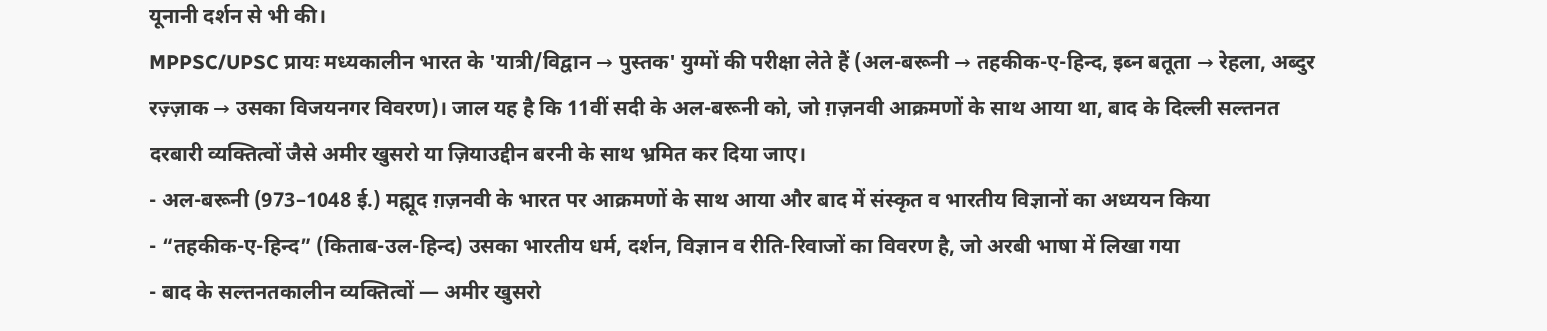यूनानी दर्शन से भी की।
MPPSC/UPSC प्रायः मध्यकालीन भारत के 'यात्री/विद्वान → पुस्तक' युग्मों की परीक्षा लेते हैं (अल-बरूनी → तहकीक-ए-हिन्द, इब्न बतूता → रेहला, अब्दुर रज़्ज़ाक → उसका विजयनगर विवरण)। जाल यह है कि 11वीं सदी के अल-बरूनी को, जो ग़ज़नवी आक्रमणों के साथ आया था, बाद के दिल्ली सल्तनत दरबारी व्यक्तित्वों जैसे अमीर खुसरो या ज़ियाउद्दीन बरनी के साथ भ्रमित कर दिया जाए।
- अल-बरूनी (973–1048 ई.) मह्मूद ग़ज़नवी के भारत पर आक्रमणों के साथ आया और बाद में संस्कृत व भारतीय विज्ञानों का अध्ययन किया
- “तहकीक-ए-हिन्द” (किताब-उल-हिन्द) उसका भारतीय धर्म, दर्शन, विज्ञान व रीति-रिवाजों का विवरण है, जो अरबी भाषा में लिखा गया
- बाद के सल्तनतकालीन व्यक्तित्वों — अमीर खुसरो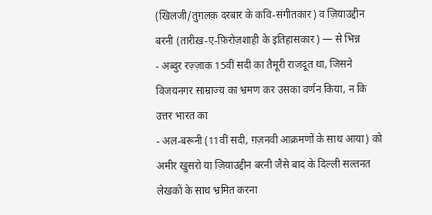(खिलजी/तुग़लक़ दरबार के कवि-संगीतकार) व ज़ियाउद्दीन बरनी (तारीख़-ए-फ़िरोज़शाही के इतिहासकार) — से भिन्न
- अब्दुर रज़्ज़ाक 15वीं सदी का तैमूरी राजदूत था, जिसने विजयनगर साम्राज्य का भ्रमण कर उसका वर्णन किया, न कि उत्तर भारत का
- अल-बरूनी (11वीं सदी, ग़ज़नवी आक्रमणों के साथ आया) को अमीर खुसरो या ज़ियाउद्दीन बरनी जैसे बाद के दिल्ली सल्तनत लेखकों के साथ भ्रमित करना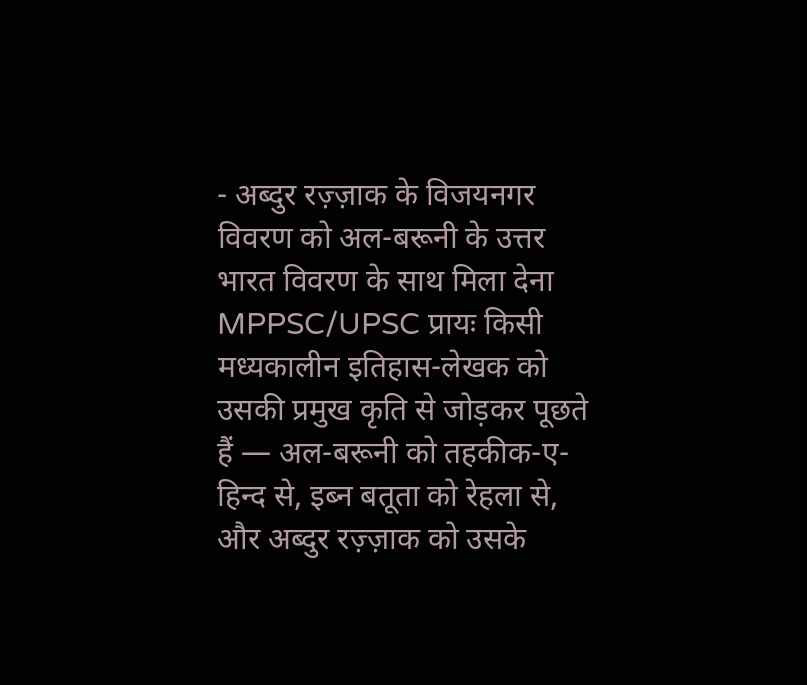- अब्दुर रज़्ज़ाक के विजयनगर विवरण को अल-बरूनी के उत्तर भारत विवरण के साथ मिला देना
MPPSC/UPSC प्रायः किसी मध्यकालीन इतिहास-लेखक को उसकी प्रमुख कृति से जोड़कर पूछते हैं — अल-बरूनी को तहकीक-ए-हिन्द से, इब्न बतूता को रेहला से, और अब्दुर रज़्ज़ाक को उसके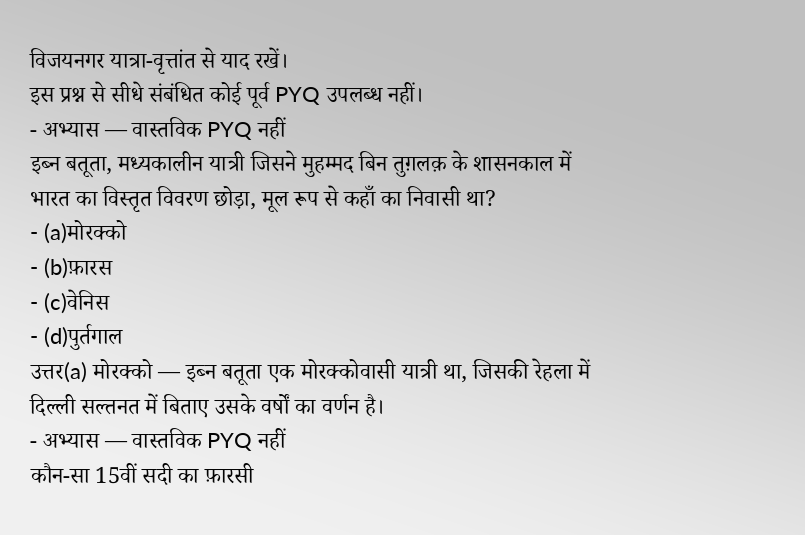विजयनगर यात्रा-वृत्तांत से याद रखें।
इस प्रश्न से सीधे संबंधित कोई पूर्व PYQ उपलब्ध नहीं।
- अभ्यास — वास्तविक PYQ नहीं
इब्न बतूता, मध्यकालीन यात्री जिसने मुहम्मद बिन तुग़लक़ के शासनकाल में भारत का विस्तृत विवरण छोड़ा, मूल रूप से कहाँ का निवासी था?
- (a)मोरक्को
- (b)फ़ारस
- (c)वेनिस
- (d)पुर्तगाल
उत्तर(a) मोरक्को — इब्न बतूता एक मोरक्कोवासी यात्री था, जिसकी रेहला में दिल्ली सल्तनत में बिताए उसके वर्षों का वर्णन है।
- अभ्यास — वास्तविक PYQ नहीं
कौन-सा 15वीं सदी का फ़ारसी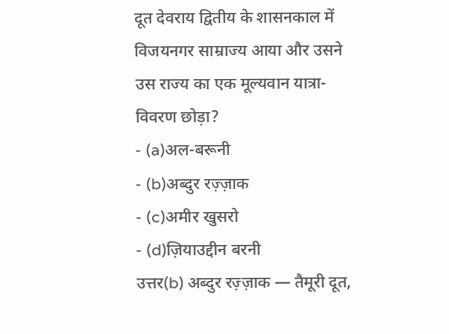दूत देवराय द्वितीय के शासनकाल में विजयनगर साम्राज्य आया और उसने उस राज्य का एक मूल्यवान यात्रा-विवरण छोड़ा?
- (a)अल-बरूनी
- (b)अब्दुर रज़्ज़ाक
- (c)अमीर खुसरो
- (d)ज़ियाउद्दीन बरनी
उत्तर(b) अब्दुर रज़्ज़ाक — तैमूरी दूत,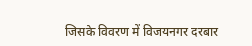जिसके विवरण में विजयनगर दरबार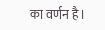का वर्णन है।